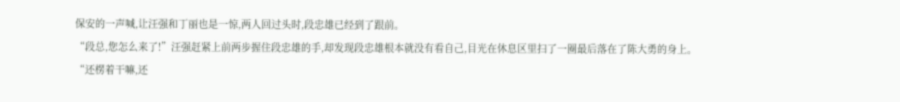保安的一声喊,让汪强和丁丽也是一惊,两人回过头时,段忠雄已经到了跟前。
“段总,您怎么来了!”汪强赶紧上前两步握住段忠雄的手,却发现段忠雄根本就没有看自己,目光在休息区里扫了一圈最后落在了陈大勇的身上。
“还楞着干嘛,还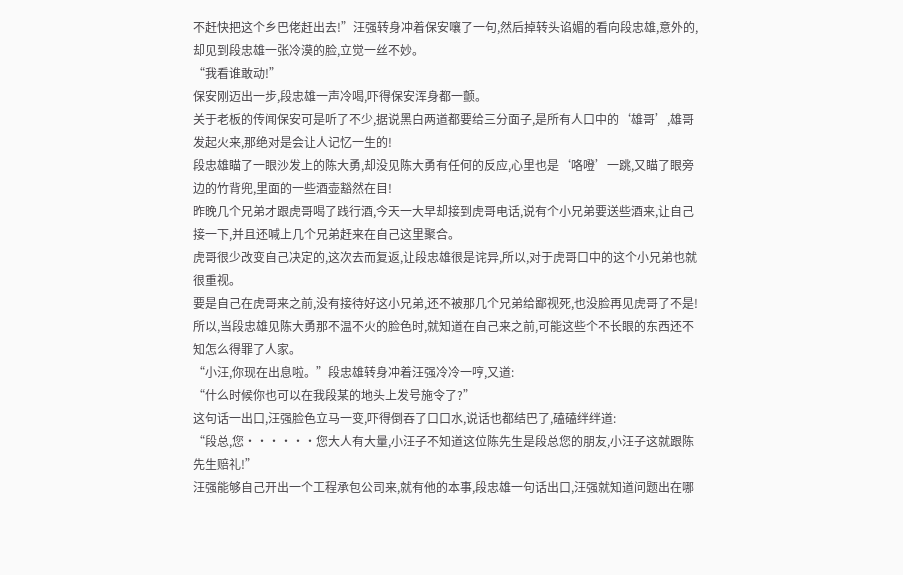不赶快把这个乡巴佬赶出去!”汪强转身冲着保安嚷了一句,然后掉转头谄媚的看向段忠雄,意外的,却见到段忠雄一张冷漠的脸,立觉一丝不妙。
“我看谁敢动!”
保安刚迈出一步,段忠雄一声冷喝,吓得保安浑身都一颤。
关于老板的传闻保安可是听了不少,据说黑白两道都要给三分面子,是所有人口中的‘雄哥’,雄哥发起火来,那绝对是会让人记忆一生的!
段忠雄瞄了一眼沙发上的陈大勇,却没见陈大勇有任何的反应,心里也是‘咯噔’一跳,又瞄了眼旁边的竹背兜,里面的一些酒壶豁然在目!
昨晚几个兄弟才跟虎哥喝了践行酒,今天一大早却接到虎哥电话,说有个小兄弟要送些酒来,让自己接一下,并且还喊上几个兄弟赶来在自己这里聚合。
虎哥很少改变自己决定的,这次去而复返,让段忠雄很是诧异,所以,对于虎哥口中的这个小兄弟也就很重视。
要是自己在虎哥来之前,没有接待好这小兄弟,还不被那几个兄弟给鄙视死,也没脸再见虎哥了不是!
所以,当段忠雄见陈大勇那不温不火的脸色时,就知道在自己来之前,可能这些个不长眼的东西还不知怎么得罪了人家。
“小汪,你现在出息啦。”段忠雄转身冲着汪强冷冷一哼,又道:
“什么时候你也可以在我段某的地头上发号施令了?”
这句话一出口,汪强脸色立马一变,吓得倒吞了口口水,说话也都结巴了,磕磕绊绊道:
“段总,您······您大人有大量,小汪子不知道这位陈先生是段总您的朋友,小汪子这就跟陈先生赔礼!”
汪强能够自己开出一个工程承包公司来,就有他的本事,段忠雄一句话出口,汪强就知道问题出在哪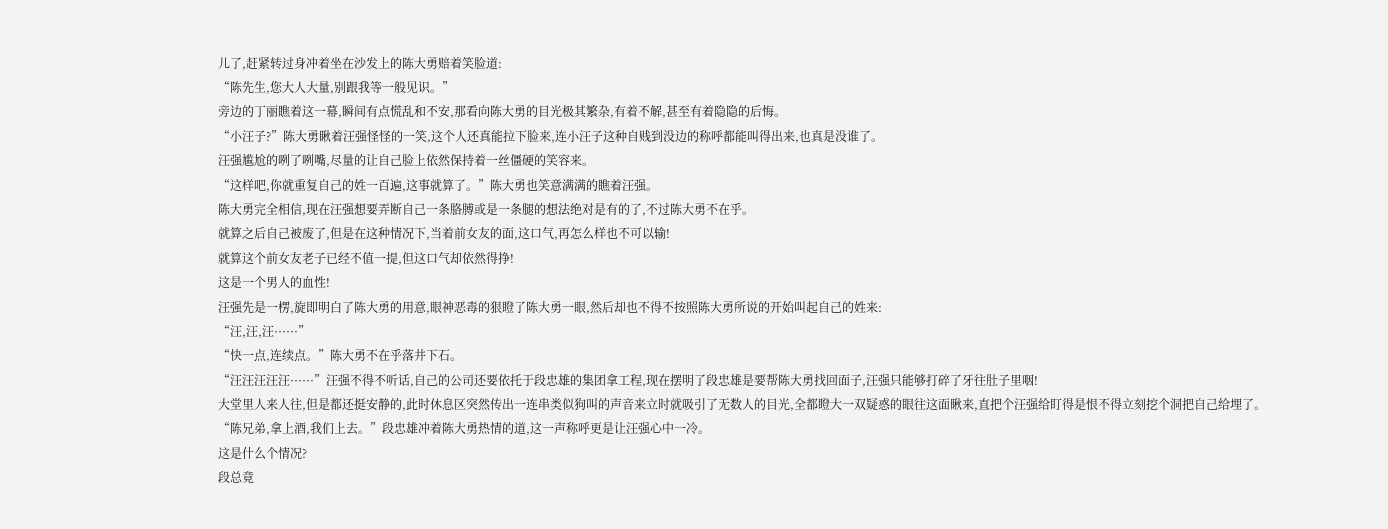儿了,赶紧转过身冲着坐在沙发上的陈大勇赔着笑脸道:
“陈先生,您大人大量,别跟我等一般见识。”
旁边的丁丽瞧着这一幕,瞬间有点慌乱和不安,那看向陈大勇的目光极其繁杂,有着不解,甚至有着隐隐的后悔。
“小汪子?”陈大勇瞅着汪强怪怪的一笑,这个人还真能拉下脸来,连小汪子这种自贱到没边的称呼都能叫得出来,也真是没谁了。
汪强尴尬的咧了咧嘴,尽量的让自己脸上依然保持着一丝僵硬的笑容来。
“这样吧,你就重复自己的姓一百遍,这事就算了。”陈大勇也笑意满满的瞧着汪强。
陈大勇完全相信,现在汪强想要弄断自己一条胳膊或是一条腿的想法绝对是有的了,不过陈大勇不在乎。
就算之后自己被废了,但是在这种情况下,当着前女友的面,这口气,再怎么样也不可以输!
就算这个前女友老子已经不值一提,但这口气却依然得挣!
这是一个男人的血性!
汪强先是一楞,旋即明白了陈大勇的用意,眼神恶毒的狠瞪了陈大勇一眼,然后却也不得不按照陈大勇所说的开始叫起自己的姓来:
“汪,汪,汪······”
“快一点,连续点。”陈大勇不在乎落井下石。
“汪汪汪汪汪······”汪强不得不听话,自己的公司还要依托于段忠雄的集团拿工程,现在摆明了段忠雄是要帮陈大勇找回面子,汪强只能够打碎了牙往肚子里咽!
大堂里人来人往,但是都还挺安静的,此时休息区突然传出一连串类似狗叫的声音来立时就吸引了无数人的目光,全都瞪大一双疑惑的眼往这面瞅来,直把个汪强给盯得是恨不得立刻挖个洞把自己给埋了。
“陈兄弟,拿上酒,我们上去。”段忠雄冲着陈大勇热情的道,这一声称呼更是让汪强心中一冷。
这是什么个情况?
段总竟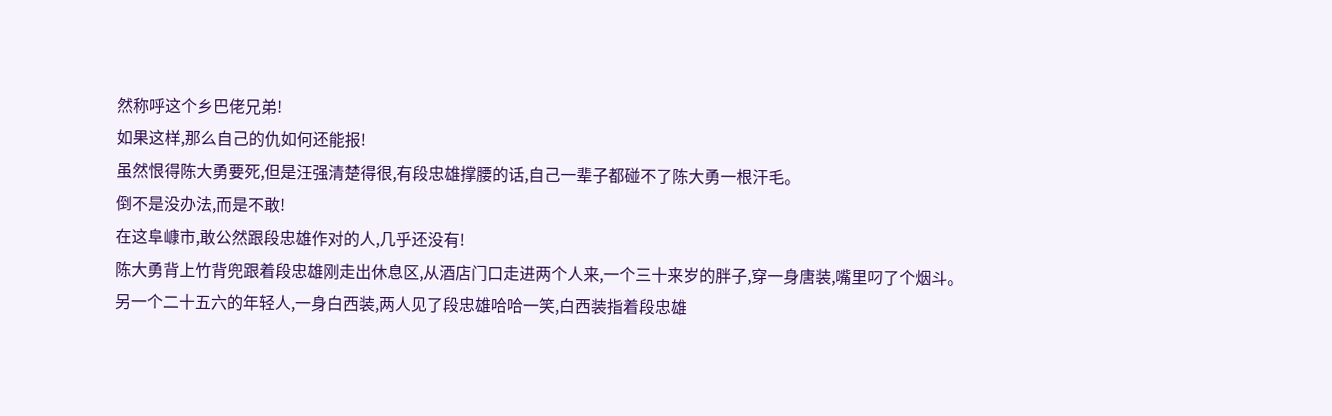然称呼这个乡巴佬兄弟!
如果这样,那么自己的仇如何还能报!
虽然恨得陈大勇要死,但是汪强清楚得很,有段忠雄撑腰的话,自己一辈子都碰不了陈大勇一根汗毛。
倒不是没办法,而是不敢!
在这阜嵻市,敢公然跟段忠雄作对的人,几乎还没有!
陈大勇背上竹背兜跟着段忠雄刚走出休息区,从酒店门口走进两个人来,一个三十来岁的胖子,穿一身唐装,嘴里叼了个烟斗。
另一个二十五六的年轻人,一身白西装,两人见了段忠雄哈哈一笑,白西装指着段忠雄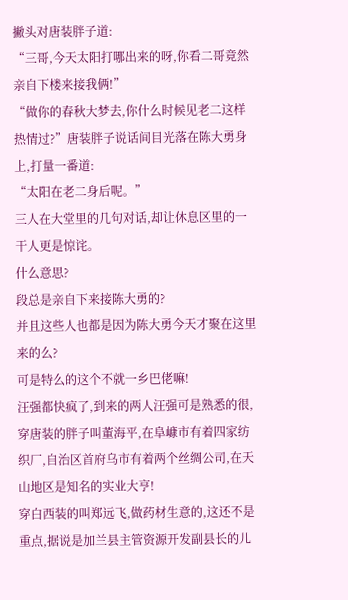撇头对唐装胖子道:
“三哥,今天太阳打哪出来的呀,你看二哥竟然亲自下楼来接我俩!”
“做你的春秋大梦去,你什么时候见老二这样热情过?”唐装胖子说话间目光落在陈大勇身上,打量一番道:
“太阳在老二身后呢。”
三人在大堂里的几句对话,却让休息区里的一干人更是惊诧。
什么意思?
段总是亲自下来接陈大勇的?
并且这些人也都是因为陈大勇今天才聚在这里来的么?
可是特么的这个不就一乡巴佬嘛!
汪强都快疯了,到来的两人汪强可是熟悉的很,穿唐装的胖子叫董海平,在阜嵻市有着四家纺织厂,自治区首府乌市有着两个丝绸公司,在天山地区是知名的实业大亨!
穿白西装的叫郑远飞,做药材生意的,这还不是重点,据说是加兰县主管资源开发副县长的儿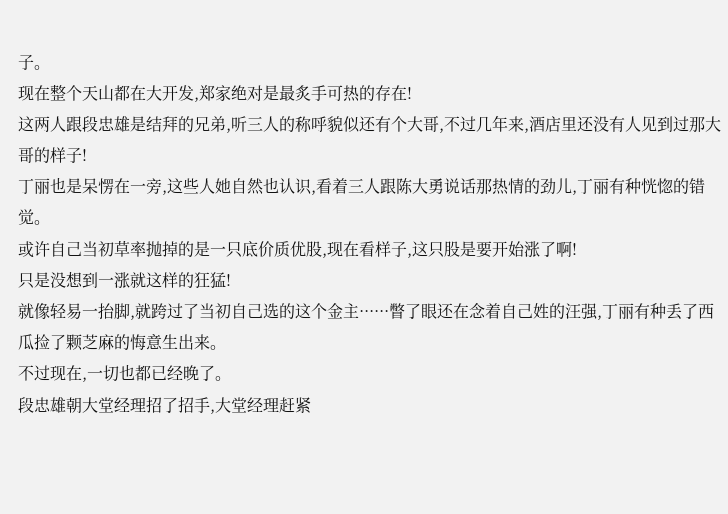子。
现在整个天山都在大开发,郑家绝对是最炙手可热的存在!
这两人跟段忠雄是结拜的兄弟,听三人的称呼貌似还有个大哥,不过几年来,酒店里还没有人见到过那大哥的样子!
丁丽也是呆愣在一旁,这些人她自然也认识,看着三人跟陈大勇说话那热情的劲儿,丁丽有种恍惚的错觉。
或许自己当初草率抛掉的是一只底价质优股,现在看样子,这只股是要开始涨了啊!
只是没想到一涨就这样的狂猛!
就像轻易一抬脚,就跨过了当初自己选的这个金主······瞥了眼还在念着自己姓的汪强,丁丽有种丢了西瓜捡了颗芝麻的悔意生出来。
不过现在,一切也都已经晚了。
段忠雄朝大堂经理招了招手,大堂经理赶紧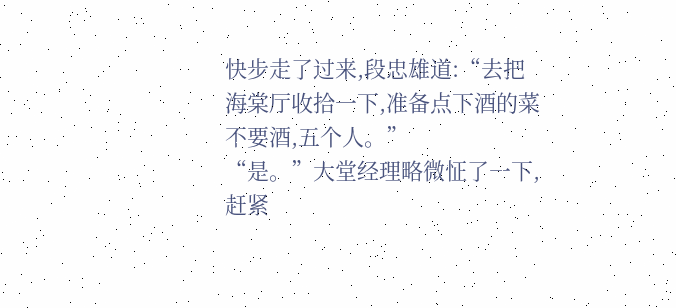快步走了过来,段忠雄道:“去把海棠厅收拾一下,准备点下酒的菜不要酒,五个人。”
“是。”大堂经理略微怔了一下,赶紧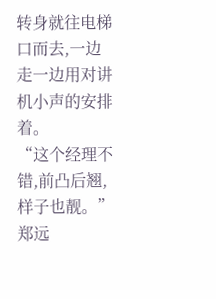转身就往电梯口而去,一边走一边用对讲机小声的安排着。
“这个经理不错,前凸后翘,样子也靓。”郑远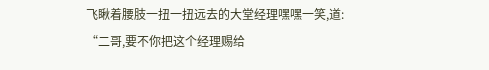飞瞅着腰肢一扭一扭远去的大堂经理嘿嘿一笑,道:
“二哥,要不你把这个经理赐给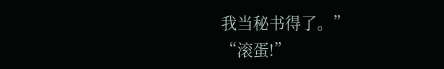我当秘书得了。”
“滚蛋!”